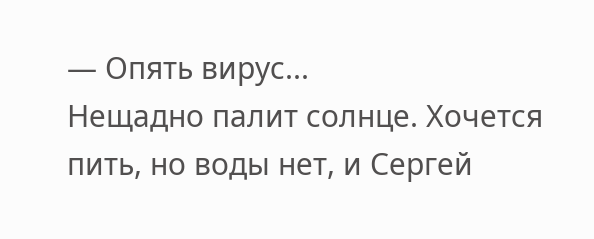— Опять вирус...
Нещадно палит солнце. Хочется пить, но воды нет, и Сергей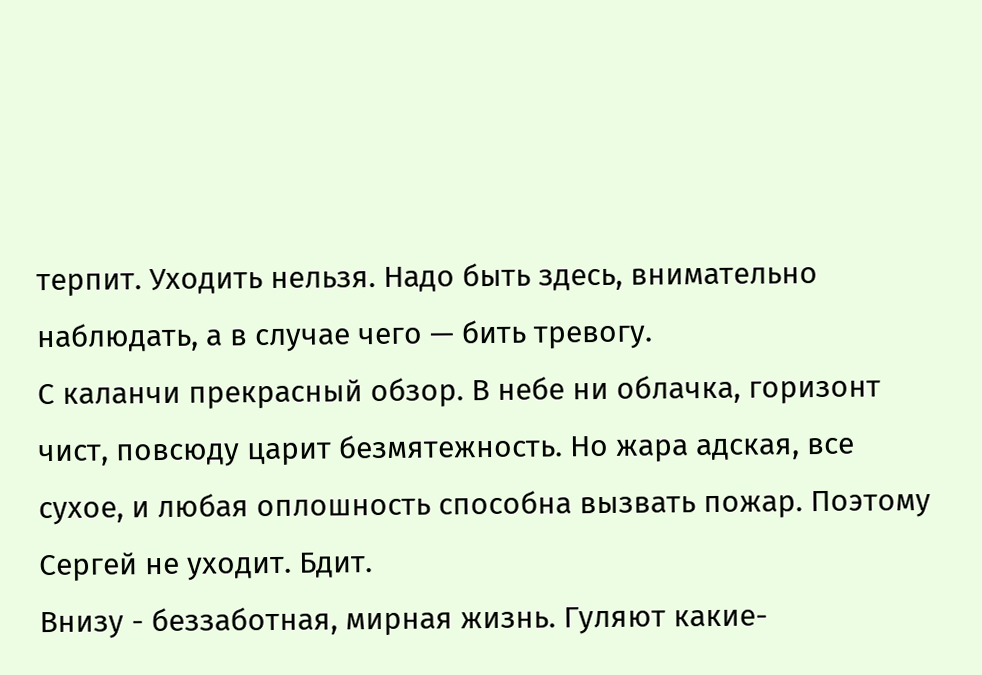терпит. Уходить нельзя. Надо быть здесь, внимательно наблюдать, а в случае чего — бить тревогу.
С каланчи прекрасный обзор. В небе ни облачка, горизонт чист, повсюду царит безмятежность. Но жара адская, все сухое, и любая оплошность способна вызвать пожар. Поэтому Сергей не уходит. Бдит.
Внизу - беззаботная, мирная жизнь. Гуляют какие-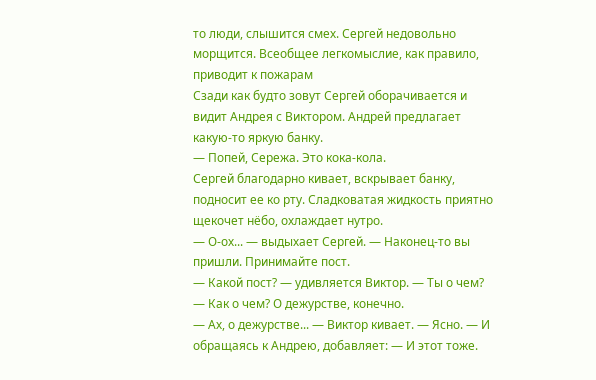то люди, слышится смех. Сергей недовольно морщится. Всеобщее легкомыслие, как правило, приводит к пожарам
Сзади как будто зовут Сергей оборачивается и видит Андрея с Виктором. Андрей предлагает какую-то яркую банку.
— Попей, Сережа. Это кока-кола.
Сергей благодарно кивает, вскрывает банку, подносит ее ко рту. Сладковатая жидкость приятно щекочет нёбо, охлаждает нутро.
— О-ох... — выдыхает Сергей. — Наконец-то вы пришли. Принимайте пост.
— Какой пост? — удивляется Виктор. — Ты о чем?
— Как о чем? О дежурстве, конечно.
— Ах, о дежурстве... — Виктор кивает. — Ясно. — И обращаясь к Андрею, добавляет: — И этот тоже.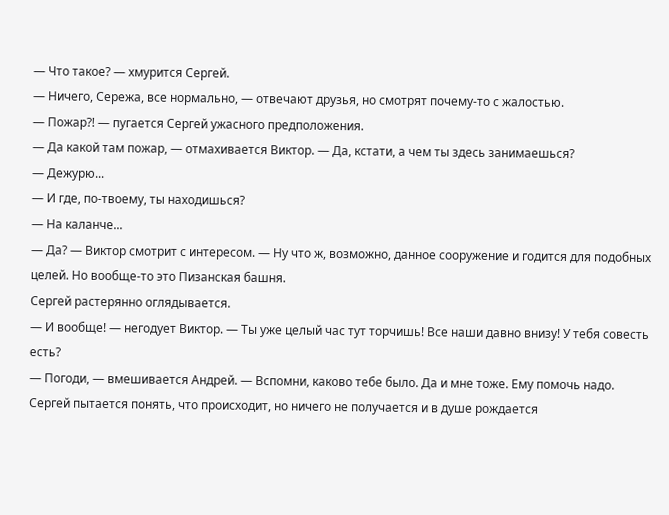— Что такое? — хмурится Сергей.
— Ничего, Сережа, все нормально, — отвечают друзья, но смотрят почему-то с жалостью.
— Пожар?! — пугается Сергей ужасного предположения.
— Да какой там пожар, — отмахивается Виктор. — Да, кстати, а чем ты здесь занимаешься?
— Дежурю...
— И где, по-твоему, ты находишься?
— На каланче...
— Да? — Виктор смотрит с интересом. — Ну что ж, возможно, данное сооружение и годится для подобных целей. Но вообще-то это Пизанская башня.
Сергей растерянно оглядывается.
— И вообще! — негодует Виктор. — Ты уже целый час тут торчишь! Все наши давно внизу! У тебя совесть есть?
— Погоди, — вмешивается Андрей. — Вспомни, каково тебе было. Да и мне тоже. Ему помочь надо.
Сергей пытается понять, что происходит, но ничего не получается и в душе рождается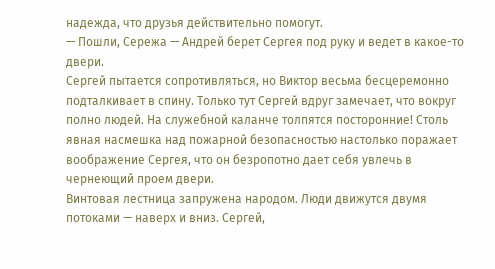надежда, что друзья действительно помогут.
— Пошли, Сережа — Андрей берет Сергея под руку и ведет в какое-то двери.
Сергей пытается сопротивляться, но Виктор весьма бесцеремонно подталкивает в спину. Только тут Сергей вдруг замечает, что вокруг полно людей. На служебной каланче толпятся посторонние! Столь явная насмешка над пожарной безопасностью настолько поражает воображение Сергея, что он безропотно дает себя увлечь в чернеющий проем двери.
Винтовая лестница запружена народом. Люди движутся двумя потоками — наверх и вниз. Сергей,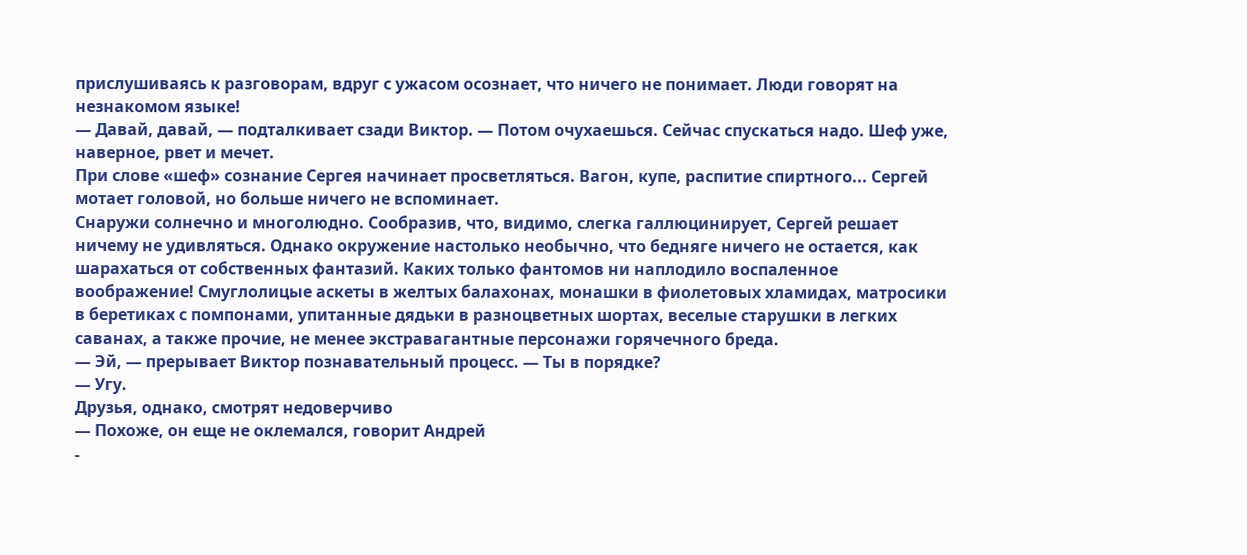прислушиваясь к разговорам, вдруг с ужасом осознает, что ничего не понимает. Люди говорят на незнакомом языке!
— Давай, давай, — подталкивает сзади Виктор. — Потом очухаешься. Сейчас спускаться надо. Шеф уже, наверное, рвет и мечет.
При слове «шеф» сознание Сергея начинает просветляться. Вагон, купе, распитие спиртного... Сергей мотает головой, но больше ничего не вспоминает.
Снаружи солнечно и многолюдно. Сообразив, что, видимо, слегка галлюцинирует, Сергей решает ничему не удивляться. Однако окружение настолько необычно, что бедняге ничего не остается, как шарахаться от собственных фантазий. Каких только фантомов ни наплодило воспаленное воображение! Смуглолицые аскеты в желтых балахонах, монашки в фиолетовых хламидах, матросики в беретиках с помпонами, упитанные дядьки в разноцветных шортах, веселые старушки в легких саванах, а также прочие, не менее экстравагантные персонажи горячечного бреда.
— Эй, — прерывает Виктор познавательный процесс. — Ты в порядке?
— Угу.
Друзья, однако, смотрят недоверчиво
— Похоже, он еще не оклемался, говорит Андрей
-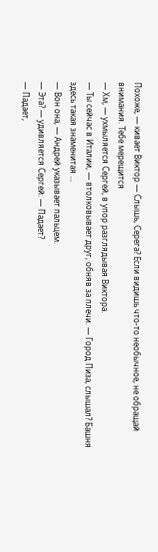Похоже, — кивает Виктор — Слышь, Серега? Если видишь что-то необычное, не обращай внимания. Тебе мерещится
— Хм, — ухмыляется Сергей, в упор разглядывая Виктора.
— Ты сейчас в Италии, — втолковывает друг, обняв за плечи. — Город Пиза, слышал? Башня здесь такая знаменитая ...
— Вон она, — Андрей указывает пальцем.
— Эта? — удивляется Сергей. — Падает?
— Падает,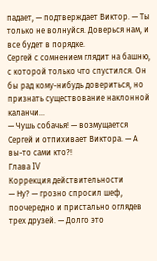падает, — подтверждает Виктор. — Ты только не волнуйся. Доверься нам, и все будет в порядке.
Сергей с сомнением глядит на башню, с которой только что спустился. Он бы рад кому-нибудь довериться, но признать существование наклонной каланчи...
— Чушь собачья! — возмущается Сергей и отпихивает Виктора. — А вы-то сами кто?!
Глава IV
Коррекция действительности
— Ну? — грозно спросил шеф, поочередно и пристально оглядев трех друзей. — Долго это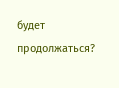будет продолжаться?